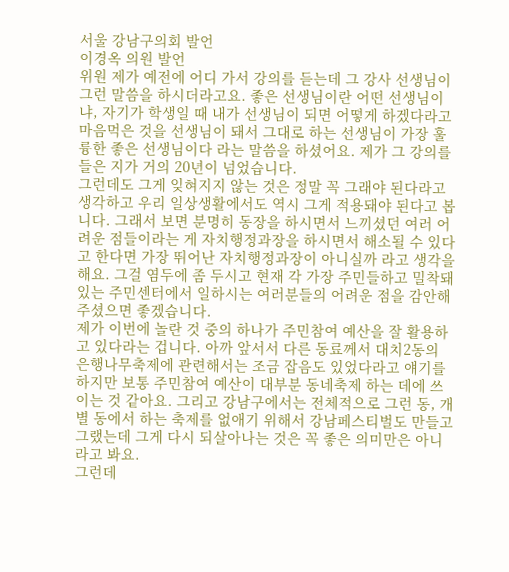서울 강남구의회 발언
이경옥 의원 발언
위원 제가 예전에 어디 가서 강의를 듣는데 그 강사 선생님이 그런 말씀을 하시더라고요. 좋은 선생님이란 어떤 선생님이냐, 자기가 학생일 때 내가 선생님이 되면 어떻게 하겠다라고 마음먹은 것을 선생님이 돼서 그대로 하는 선생님이 가장 훌륭한 좋은 선생님이다 라는 말씀을 하셨어요. 제가 그 강의를 들은 지가 거의 20년이 넘었습니다.
그런데도 그게 잊혀지지 않는 것은 정말 꼭 그래야 된다라고 생각하고 우리 일상생활에서도 역시 그게 적용돼야 된다고 봅니다. 그래서 보면 분명히 동장을 하시면서 느끼셨던 여러 어려운 점들이라는 게 자치행정과장을 하시면서 해소될 수 있다고 한다면 가장 뛰어난 자치행정과장이 아니실까 라고 생각을 해요. 그걸 염두에 좀 두시고 현재 각 가장 주민들하고 밀착돼있는 주민센터에서 일하시는 여러분들의 어려운 점을 감안해주셨으면 좋겠습니다.
제가 이번에 놀란 것 중의 하나가 주민참여 예산을 잘 활용하고 있다라는 겁니다. 아까 앞서서 다른 동료께서 대치2동의 은행나무축제에 관련해서는 조금 잡음도 있었다라고 얘기를 하지만 보통 주민참여 예산이 대부분 동네축제 하는 데에 쓰이는 것 같아요. 그리고 강남구에서는 전체적으로 그런 동, 개별 동에서 하는 축제를 없애기 위해서 강남페스티벌도 만들고 그랬는데 그게 다시 되살아나는 것은 꼭 좋은 의미만은 아니라고 봐요.
그런데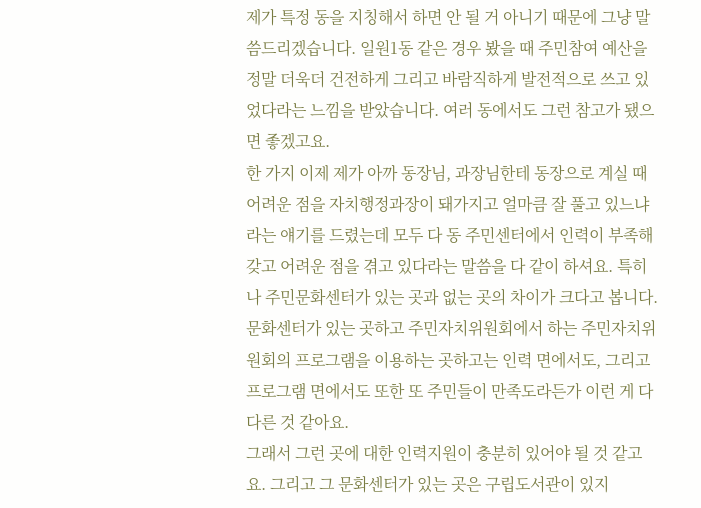제가 특정 동을 지칭해서 하면 안 될 거 아니기 때문에 그냥 말씀드리겠습니다. 일원1동 같은 경우 봤을 때 주민참여 예산을 정말 더욱더 건전하게 그리고 바람직하게 발전적으로 쓰고 있었다라는 느낌을 받았습니다. 여러 동에서도 그런 참고가 됐으면 좋겠고요.
한 가지 이제 제가 아까 동장님, 과장님한테 동장으로 계실 때 어려운 점을 자치행정과장이 돼가지고 얼마큼 잘 풀고 있느냐라는 얘기를 드렸는데 모두 다 동 주민센터에서 인력이 부족해갖고 어려운 점을 겪고 있다라는 말씀을 다 같이 하셔요. 특히나 주민문화센터가 있는 곳과 없는 곳의 차이가 크다고 봅니다. 문화센터가 있는 곳하고 주민자치위원회에서 하는 주민자치위원회의 프로그램을 이용하는 곳하고는 인력 면에서도, 그리고 프로그램 면에서도 또한 또 주민들이 만족도라든가 이런 게 다 다른 것 같아요.
그래서 그런 곳에 대한 인력지원이 충분히 있어야 될 것 같고요. 그리고 그 문화센터가 있는 곳은 구립도서관이 있지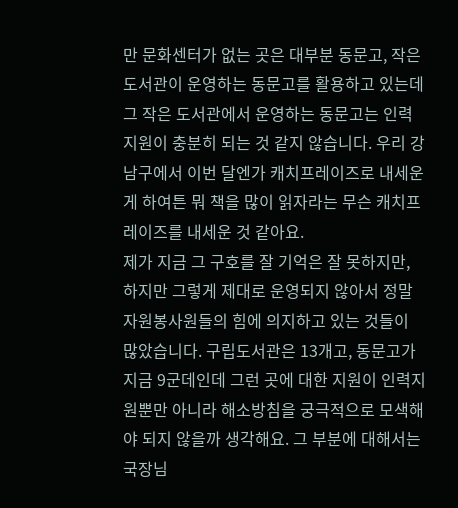만 문화센터가 없는 곳은 대부분 동문고, 작은 도서관이 운영하는 동문고를 활용하고 있는데 그 작은 도서관에서 운영하는 동문고는 인력지원이 충분히 되는 것 같지 않습니다. 우리 강남구에서 이번 달엔가 캐치프레이즈로 내세운 게 하여튼 뭐 책을 많이 읽자라는 무슨 캐치프레이즈를 내세운 것 같아요.
제가 지금 그 구호를 잘 기억은 잘 못하지만, 하지만 그렇게 제대로 운영되지 않아서 정말 자원봉사원들의 힘에 의지하고 있는 것들이 많았습니다. 구립도서관은 13개고, 동문고가 지금 9군데인데 그런 곳에 대한 지원이 인력지원뿐만 아니라 해소방침을 궁극적으로 모색해야 되지 않을까 생각해요. 그 부분에 대해서는 국장님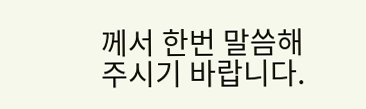께서 한번 말씀해 주시기 바랍니다.